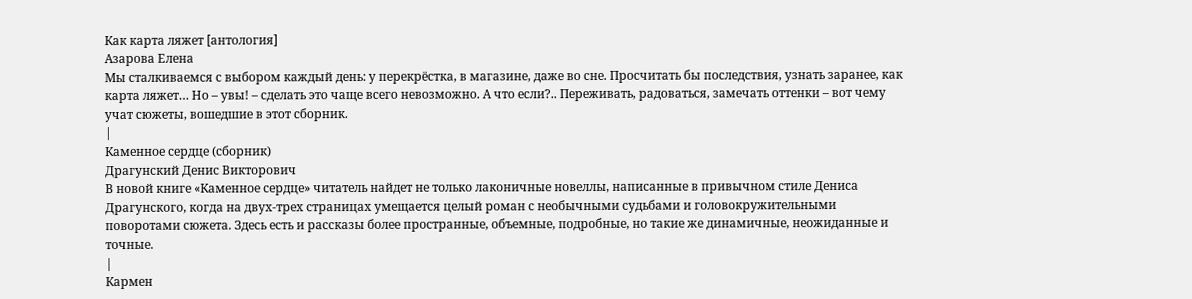Как карта ляжет [антология]
Азарова Елена
Мы сталкиваемся с выбором каждый день: у перекрёстка, в магазине, даже во сне. Просчитать бы последствия, узнать заранее, как карта ляжет… Но – увы! – сделать это чаще всего невозможно. А что если?.. Переживать, радоваться, замечать оттенки – вот чему учат сюжеты, вошедшие в этот сборник.
|
Каменное сердце (сборник)
Драгунский Денис Викторович
В новой книге «Каменное сердце» читатель найдет не только лаконичные новеллы, написанные в привычном стиле Дениса Драгунского, когда на двух-трех страницах умещается целый роман с необычными судьбами и головокружительными поворотами сюжета. Здесь есть и рассказы более пространные, объемные, подробные, но такие же динамичные, неожиданные и точные.
|
Кармен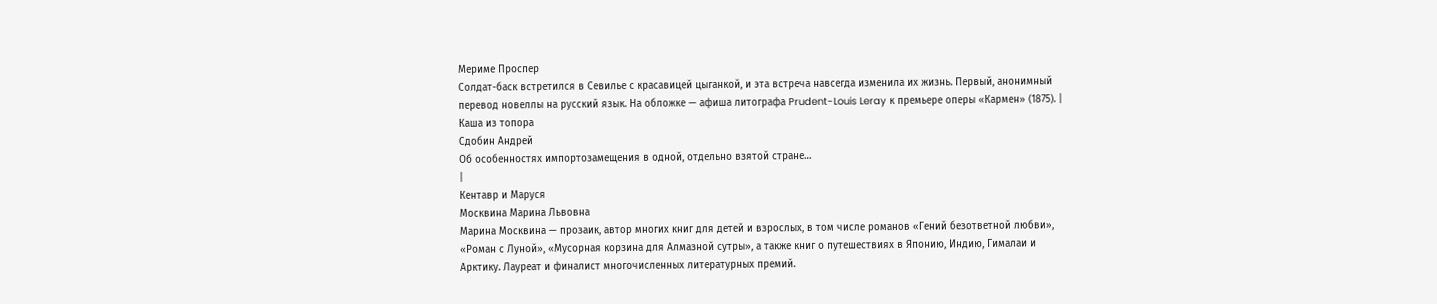Мериме Проспер
Солдат-баск встретился в Севилье с красавицей цыганкой, и эта встреча навсегда изменила их жизнь. Первый, анонимный перевод новеллы на русский язык. На обложке — афиша литографа Prudent-Louis Leray к премьере оперы «Кармен» (1875). |
Каша из топора
Сдобин Андрей
Об особенностях импортозамещения в одной, отдельно взятой стране…
|
Кентавр и Маруся
Москвина Марина Львовна
Марина Москвина — прозаик, автор многих книг для детей и взрослых, в том числе романов «Гений безответной любви», «Роман с Луной», «Мусорная корзина для Алмазной сутры», а также книг о путешествиях в Японию, Индию, Гималаи и Арктику. Лауреат и финалист многочисленных литературных премий.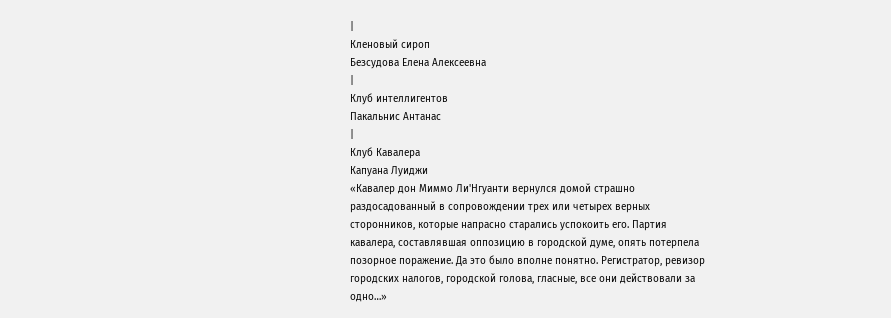|
Кленовый сироп
Безсудова Елена Алексеевна
|
Клуб интеллигентов
Пакальнис Антанас
|
Клуб Кавалера
Капуана Луиджи
«Кавалер дон Миммо Ли'Нгуанти вернулся домой страшно раздосадованный в сопровождении трех или четырех верных сторонников, которые напрасно старались успокоить его. Партия кавалера, составлявшая оппозицию в городской думе, опять потерпела позорное поражение. Да это было вполне понятно. Регистратор, ревизор городских налогов, городской голова, гласные, все они действовали за одно…»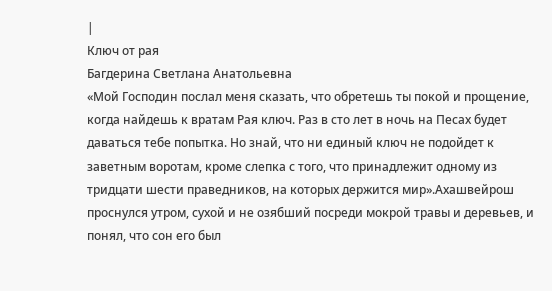|
Ключ от рая
Багдерина Светлана Анатольевна
«Мой Господин послал меня сказать, что обретешь ты покой и прощение, когда найдешь к вратам Рая ключ. Раз в сто лет в ночь на Песах будет даваться тебе попытка. Но знай, что ни единый ключ не подойдет к заветным воротам, кроме слепка с того, что принадлежит одному из тридцати шести праведников, на которых держится мир».Ахашвейрош проснулся утром, сухой и не озябший посреди мокрой травы и деревьев, и понял, что сон его был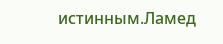истинным.Ламед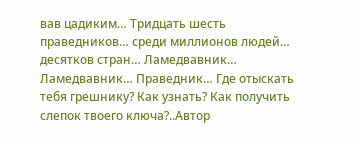вав цадиким… Тридцать шесть праведников… среди миллионов людей… десятков стран… Ламедвавник… Ламедвавник… Праведник… Где отыскать тебя грешнику? Как узнать? Как получить слепок твоего ключа?..Автор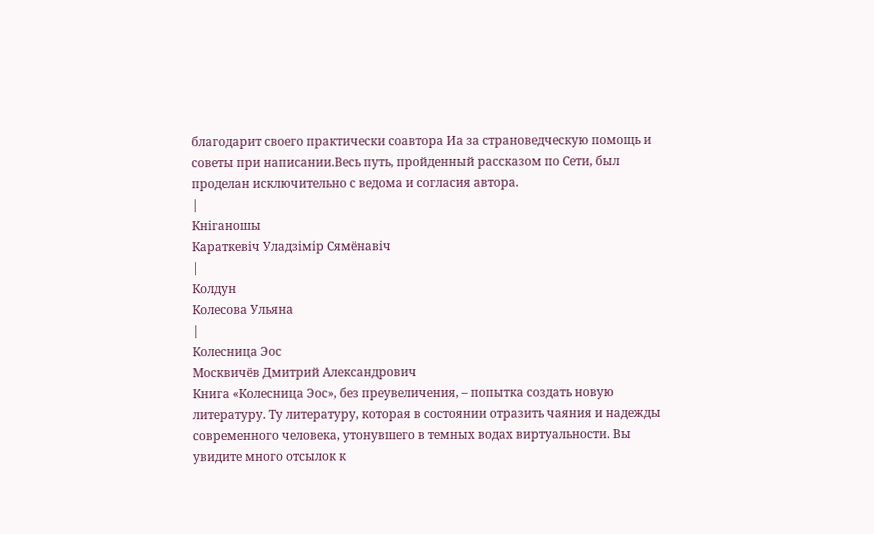благодарит своего практически соавтора Иа за страноведческую помощь и советы при написании.Весь путь, пройденный рассказом по Сети, был проделан исключительно с ведома и согласия автора.
|
Кніганошы
Караткевіч Уладзімір Сямёнавіч
|
Колдун
Колесова Ульяна
|
Колесница Эос
Москвичёв Дмитрий Александрович
Книга «Колесница Эос», без преувеличения, – попытка создать новую литературу. Ту литературу, которая в состоянии отразить чаяния и надежды современного человека, утонувшего в темных водах виртуальности. Вы увидите много отсылок к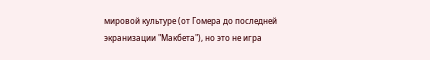мировой культуре (от Гомера до последней экранизации "Макбета"), но это не игра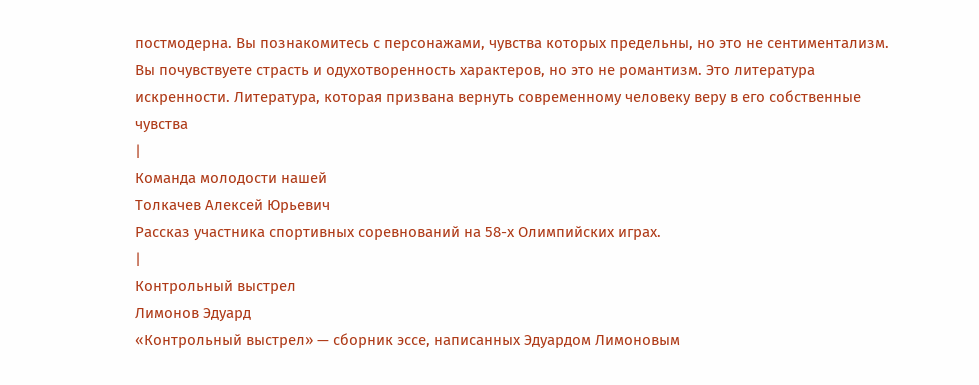постмодерна. Вы познакомитесь с персонажами, чувства которых предельны, но это не сентиментализм. Вы почувствуете страсть и одухотворенность характеров, но это не романтизм. Это литература искренности. Литература, которая призвана вернуть современному человеку веру в его собственные чувства
|
Команда молодости нашей
Толкачев Алексей Юрьевич
Рассказ участника спортивных соревнований на 58-х Олимпийских играх.
|
Контрольный выстрел
Лимонов Эдуард
«Контрольный выстрел» — сборник эссе, написанных Эдуардом Лимоновым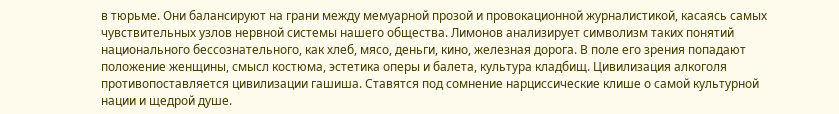в тюрьме. Они балансируют на грани между мемуарной прозой и провокационной журналистикой, касаясь самых чувствительных узлов нервной системы нашего общества. Лимонов анализирует символизм таких понятий национального бессознательного, как хлеб, мясо, деньги, кино, железная дорога. В поле его зрения попадают положение женщины, смысл костюма, эстетика оперы и балета, культура кладбищ. Цивилизация алкоголя противопоставляется цивилизации гашиша. Ставятся под сомнение нарциссические клише о самой культурной нации и щедрой душе.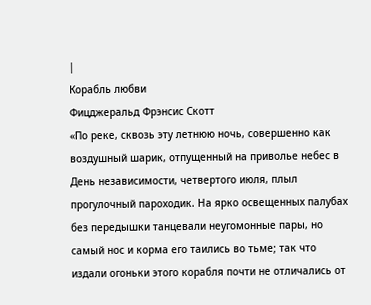|
Корабль любви
Фицджеральд Фрэнсис Скотт
«По реке, сквозь эту летнюю ночь, совершенно как воздушный шарик, отпущенный на приволье небес в День независимости, четвертого июля, плыл прогулочный пароходик. На ярко освещенных палубах без передышки танцевали неугомонные пары, но самый нос и корма его таились во тьме; так что издали огоньки этого корабля почти не отличались от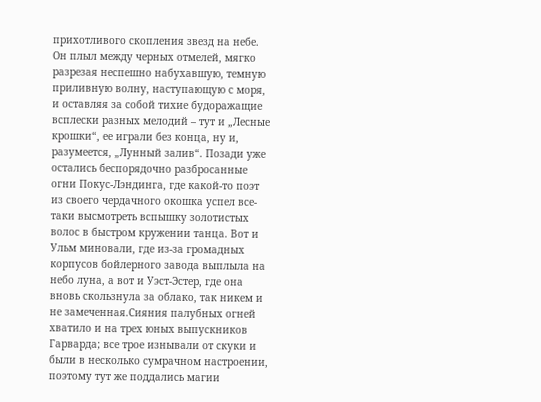прихотливого скопления звезд на небе. Он плыл между черных отмелей, мягко разрезая неспешно набухавшую, темную приливную волну, наступающую с моря, и оставляя за собой тихие будоражащие всплески разных мелодий – тут и „Лесные крошки“, ее играли без конца, ну и, разумеется, „Лунный залив“. Позади уже остались беспорядочно разбросанные огни Покус-Лэндинга, где какой-то поэт из своего чердачного окошка успел все-таки высмотреть вспышку золотистых волос в быстром кружении танца. Вот и Ульм миновали, где из-за громадных корпусов бойлерного завода выплыла на небо луна, а вот и Уэст-Эстер, где она вновь скользнула за облако, так никем и не замеченная.Сияния палубных огней хватило и на трех юных выпускников Гарварда; все трое изнывали от скуки и были в несколько сумрачном настроении, поэтому тут же поддались магии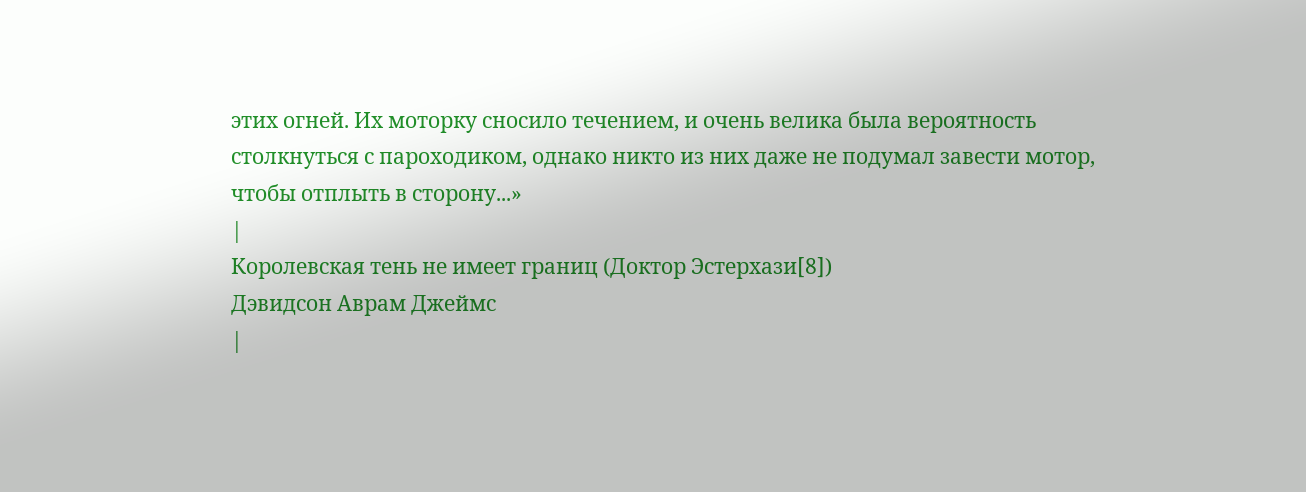этих огней. Их моторку сносило течением, и очень велика была вероятность столкнуться с пароходиком, однако никто из них даже не подумал завести мотор, чтобы отплыть в сторону...»
|
Королевская тень не имеет границ (Доктор Эстерхази[8])
Дэвидсон Аврам Джеймс
|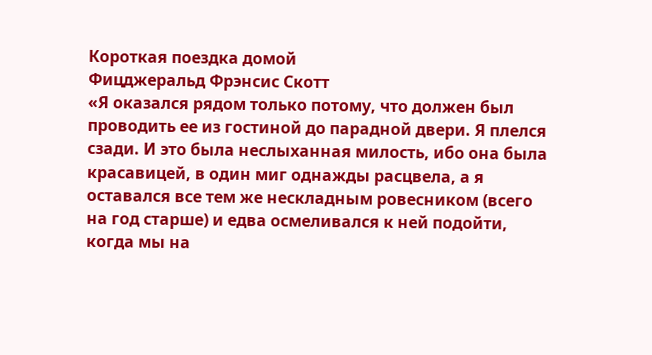Короткая поездка домой
Фицджеральд Фрэнсис Скотт
«Я оказался рядом только потому, что должен был проводить ее из гостиной до парадной двери. Я плелся сзади. И это была неслыханная милость, ибо она была красавицей, в один миг однажды расцвела, а я оставался все тем же нескладным ровесником (всего на год старше) и едва осмеливался к ней подойти, когда мы на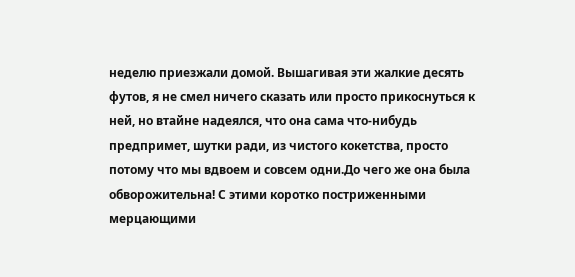неделю приезжали домой. Вышагивая эти жалкие десять футов, я не смел ничего сказать или просто прикоснуться к ней, но втайне надеялся, что она сама что-нибудь предпримет, шутки ради, из чистого кокетства, просто потому что мы вдвоем и совсем одни.До чего же она была обворожительна! С этими коротко постриженными мерцающими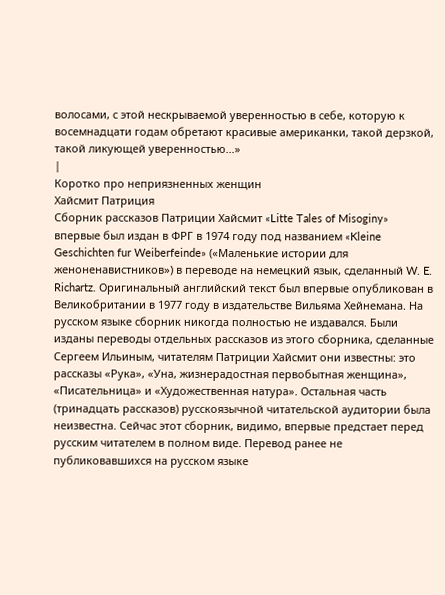волосами, с этой нескрываемой уверенностью в себе, которую к восемнадцати годам обретают красивые американки, такой дерзкой, такой ликующей уверенностью...»
|
Коротко про неприязненных женщин
Хайсмит Патриция
Сборник рассказов Патриции Хайсмит «Litte Tales of Misoginy» впервые был издан в ФРГ в 1974 году под названием «Kleine Geschichten fur Weiberfeinde» («Маленькие истории для женоненавистников») в переводе на немецкий язык, сделанный W. E. Richartz. Оригинальный английский текст был впервые опубликован в Великобритании в 1977 году в издательстве Вильяма Хейнемана. На русском языке сборник никогда полностью не издавался. Были изданы переводы отдельных рассказов из этого сборника, сделанные Сергеем Ильиным, читателям Патриции Хайсмит они известны: это рассказы «Рука», «Уна, жизнерадостная первобытная женщина», «Писательница» и «Художественная натура». Остальная часть (тринадцать рассказов) русскоязычной читательской аудитории была неизвестна. Сейчас этот сборник, видимо, впервые предстает перед русским читателем в полном виде. Перевод ранее не публиковавшихся на русском языке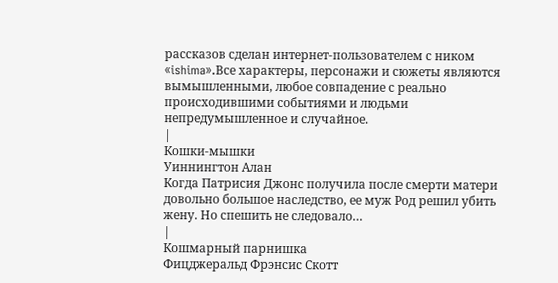рассказов сделан интернет-пользователем с ником «ishima».Все характеры, персонажи и сюжеты являются вымышленными, любое совпадение с реально происходившими событиями и людьми непредумышленное и случайное.
|
Кошки-мышки
Уиннингтон Алан
Когда Патрисия Джонс получила после смерти матери довольно большое наследство, ее муж Род решил убить жену. Но спешить не следовало…
|
Кошмарный парнишка
Фицджеральд Фрэнсис Скотт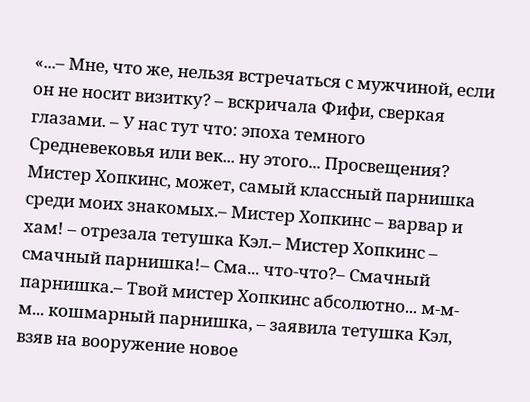«...– Мне, что же, нельзя встречаться с мужчиной, если он не носит визитку? – вскричала Фифи, сверкая глазами. – У нас тут что: эпоха темного Средневековья или век... ну этого... Просвещения? Мистер Хопкинс, может, самый классный парнишка среди моих знакомых.– Мистер Хопкинс – варвар и хам! – отрезала тетушка Кэл.– Мистер Хопкинс – смачный парнишка!– Сма... что-что?– Смачный парнишка.– Твой мистер Хопкинс абсолютно... м-м-м... кошмарный парнишка, – заявила тетушка Кэл, взяв на вооружение новое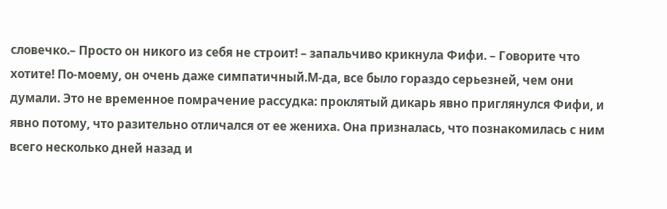словечко.– Просто он никого из себя не строит! – запальчиво крикнула Фифи. – Говорите что хотите! По-моему, он очень даже симпатичный.М-да, все было гораздо серьезней, чем они думали. Это не временное помрачение рассудка: проклятый дикарь явно приглянулся Фифи, и явно потому, что разительно отличался от ее жениха. Она призналась, что познакомилась с ним всего несколько дней назад и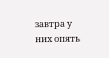завтра у них опять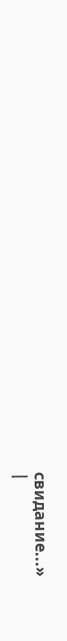свидание...»
|